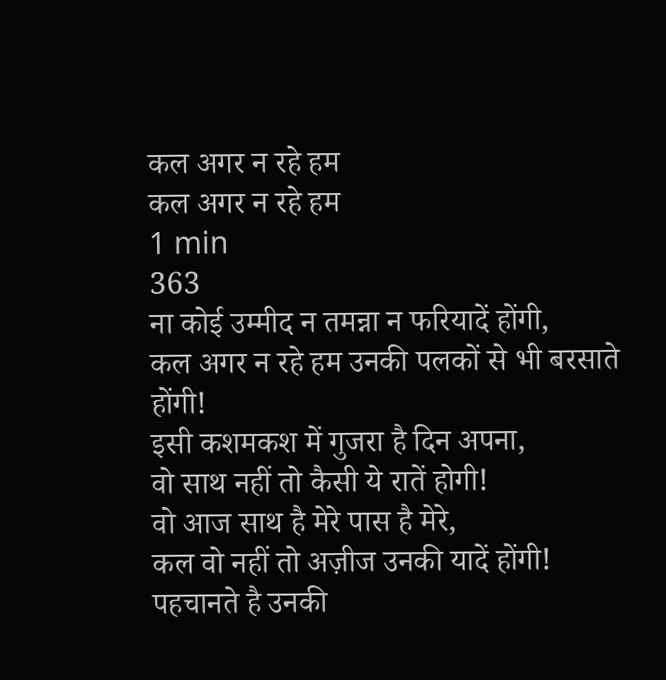कल अगर न रहे हम
कल अगर न रहे हम
1 min
363
ना कोई उम्मीद न तमन्ना न फरियादें होंगी,
कल अगर न रहे हम उनकी पलकों से भी बरसाते होंगी!
इसी कशमकश में गुजरा है दिन अपना,
वो साथ नहीं तो कैसी ये रातें होगी!
वो आज साथ है मेरे पास है मेरे,
कल वो नहीं तो अज़ीज उनकी यादें होंगी!
पहचानते है उनकी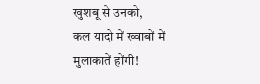खुशबू से उनको,
कल यादो में ख्वाबों में मुलाकातें होंगी!